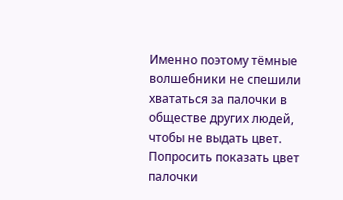Именно поэтому тёмные волшебники не спешили хвататься за палочки в обществе других людей, чтобы не выдать цвет. Попросить показать цвет палочки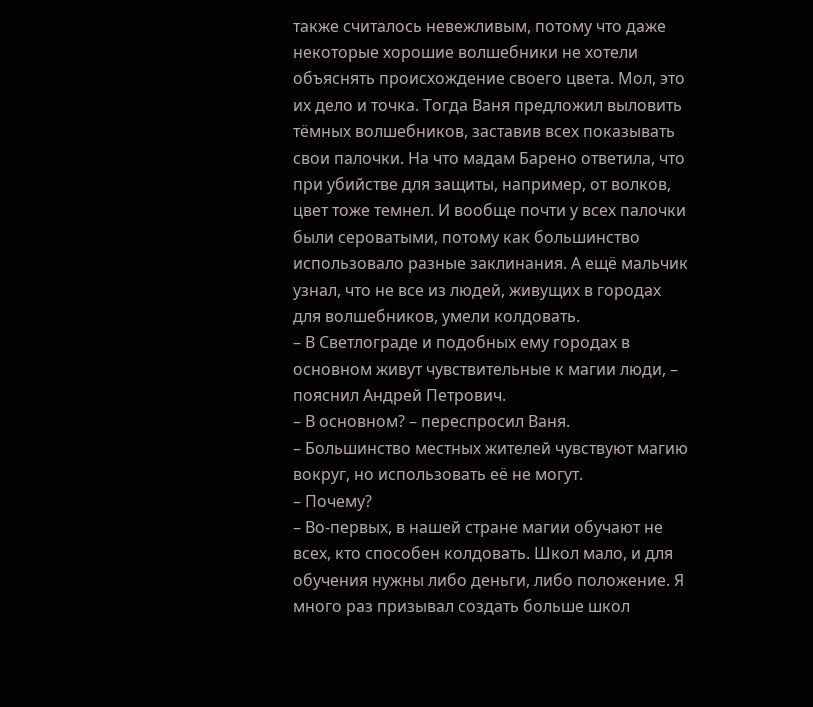также считалось невежливым, потому что даже некоторые хорошие волшебники не хотели объяснять происхождение своего цвета. Мол, это их дело и точка. Тогда Ваня предложил выловить тёмных волшебников, заставив всех показывать свои палочки. На что мадам Барено ответила, что при убийстве для защиты, например, от волков, цвет тоже темнел. И вообще почти у всех палочки были сероватыми, потому как большинство использовало разные заклинания. А ещё мальчик узнал, что не все из людей, живущих в городах для волшебников, умели колдовать.
– В Светлограде и подобных ему городах в основном живут чувствительные к магии люди, – пояснил Андрей Петрович.
– В основном? – переспросил Ваня.
– Большинство местных жителей чувствуют магию вокруг, но использовать её не могут.
– Почему?
– Во-первых, в нашей стране магии обучают не всех, кто способен колдовать. Школ мало, и для обучения нужны либо деньги, либо положение. Я много раз призывал создать больше школ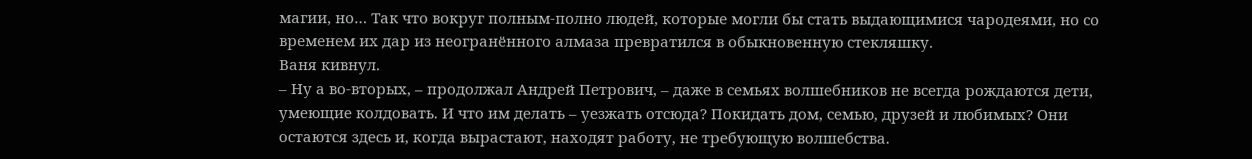магии, но… Так что вокруг полным-полно людей, которые могли бы стать выдающимися чародеями, но со временем их дар из неогранённого алмаза превратился в обыкновенную стекляшку.
Ваня кивнул.
– Ну а во-вторых, – продолжал Андрей Петрович, – даже в семьях волшебников не всегда рождаются дети, умеющие колдовать. И что им делать – уезжать отсюда? Покидать дом, семью, друзей и любимых? Они остаются здесь и, когда вырастают, находят работу, не требующую волшебства.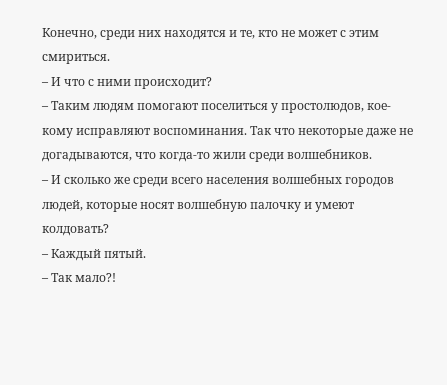Конечно, среди них находятся и те, кто не может с этим смириться.
– И что с ними происходит?
– Таким людям помогают поселиться у простолюдов, кое-кому исправляют воспоминания. Так что некоторые даже не догадываются, что когда-то жили среди волшебников.
– И сколько же среди всего населения волшебных городов людей, которые носят волшебную палочку и умеют колдовать?
– Каждый пятый.
– Так мало?!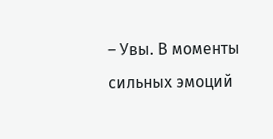– Увы. В моменты сильных эмоций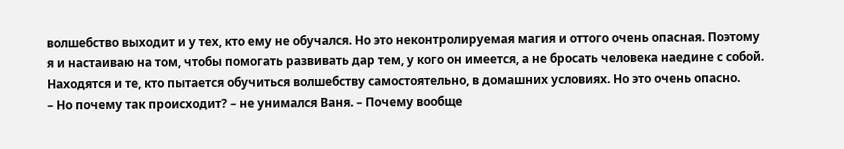волшебство выходит и у тех, кто ему не обучался. Но это неконтролируемая магия и оттого очень опасная. Поэтому я и настаиваю на том, чтобы помогать развивать дар тем, у кого он имеется, а не бросать человека наедине с собой. Находятся и те, кто пытается обучиться волшебству самостоятельно, в домашних условиях. Но это очень опасно.
– Но почему так происходит? – не унимался Ваня. – Почему вообще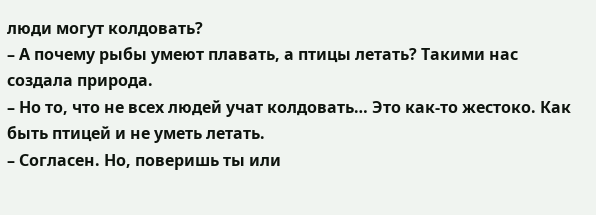люди могут колдовать?
– А почему рыбы умеют плавать, а птицы летать? Такими нас создала природа.
– Но то, что не всех людей учат колдовать… Это как-то жестоко. Как быть птицей и не уметь летать.
– Согласен. Но, поверишь ты или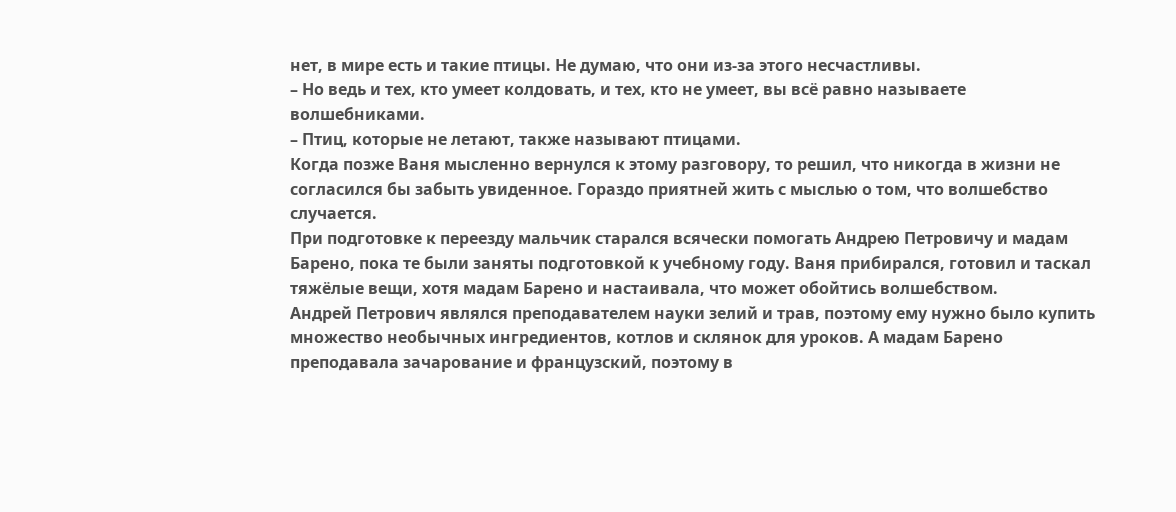нет, в мире есть и такие птицы. Не думаю, что они из-за этого несчастливы.
– Но ведь и тех, кто умеет колдовать, и тех, кто не умеет, вы всё равно называете волшебниками.
– Птиц, которые не летают, также называют птицами.
Когда позже Ваня мысленно вернулся к этому разговору, то решил, что никогда в жизни не согласился бы забыть увиденное. Гораздо приятней жить с мыслью о том, что волшебство случается.
При подготовке к переезду мальчик старался всячески помогать Андрею Петровичу и мадам Барено, пока те были заняты подготовкой к учебному году. Ваня прибирался, готовил и таскал тяжёлые вещи, хотя мадам Барено и настаивала, что может обойтись волшебством.
Андрей Петрович являлся преподавателем науки зелий и трав, поэтому ему нужно было купить множество необычных ингредиентов, котлов и склянок для уроков. А мадам Барено преподавала зачарование и французский, поэтому в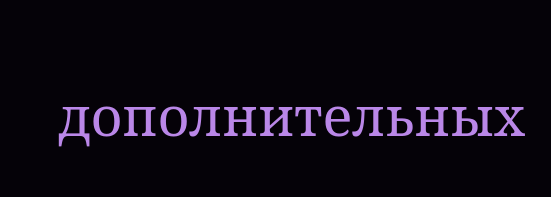дополнительных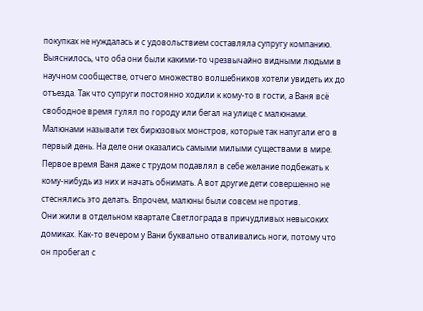покупках не нуждалась и с удовольствием составляла супругу компанию.
Выяснилось, что оба они были какими-то чрезвычайно видными людьми в научном сообществе, отчего множество волшебников хотели увидеть их до отъезда. Так что супруги постоянно ходили к кому-то в гости, а Ваня всё свободное время гулял по городу или бегал на улице с малюнами.
Малюнами называли тех бирюзовых монстров, которые так напугали его в первый день. На деле они оказались самыми милыми существами в мире. Первое время Ваня даже с трудом подавлял в себе желание подбежать к кому-нибудь из них и начать обнимать. А вот другие дети совершенно не стеснялись это делать. Впрочем, малюны были совсем не против.
Они жили в отдельном квартале Светлограда в причудливых невысоких домиках. Как-то вечером у Вани буквально отваливались ноги, потому что он пробегал с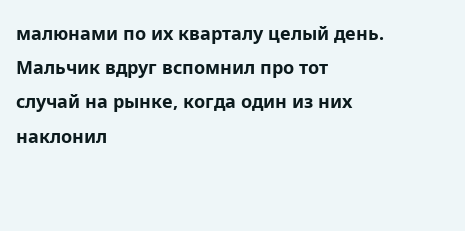малюнами по их кварталу целый день. Мальчик вдруг вспомнил про тот случай на рынке, когда один из них наклонил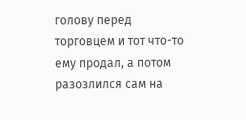голову перед торговцем и тот что-то ему продал, а потом разозлился сам на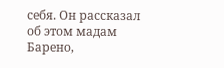себя. Он рассказал об этом мадам Барено,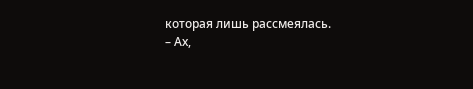которая лишь рассмеялась.
– Ах,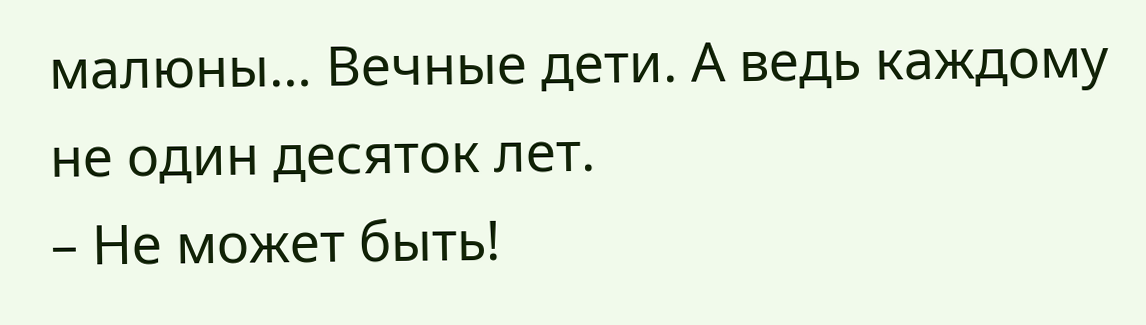малюны… Вечные дети. А ведь каждому не один десяток лет.
– Не может быть!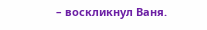– воскликнул Ваня.